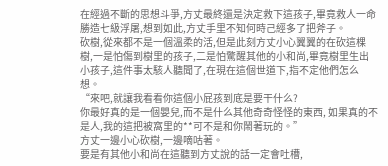在經過不斷的思想斗爭,方丈最終還是決定救下這孩子,畢竟救人一命勝造七級浮屠,想到如此,方丈手里不知何時己經多了把斧子。
砍樹,從來都不是一個溫柔的活,但是此刻方丈小心翼翼的在砍這棵樹,一是怕傷到樹里的孩子,二是怕驚醒其他的小和尚,畢竟樹里生出小孩子,這件事太駭人聽聞了,在現在這個世道下,指不定他們怎么想。
“來吧,就讓我看看你這個小屁孩到底是要干什么?
你最好真的是一個嬰兒,而不是什么其他奇奇怪怪的東西, 如果真的不是人,我的這把被窩里的**可不是和你鬧著玩的。”
方丈一邊小心砍樹,一邊嘀咕著。
要是有其他小和尚在這聽到方丈說的話一定會吐槽,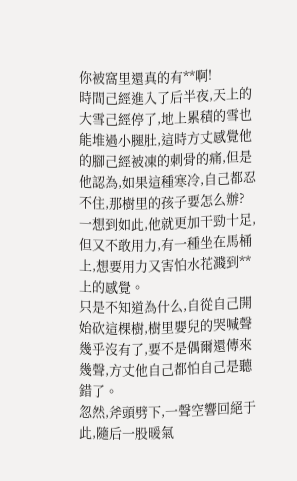你被窩里還真的有**啊!
時間己經進入了后半夜,天上的大雪己經停了,地上累積的雪也能堆過小腿肚,這時方丈感覺他的腳己經被凍的刺骨的痛,但是他認為,如果這種寒冷,自己都忍不住,那樹里的孩子要怎么辦?
一想到如此,他就更加干勁十足,但又不敢用力,有一種坐在馬桶上,想要用力又害怕水花濺到**上的感覺。
只是不知道為什么,自從自己開始砍這棵樹,樹里嬰兒的哭喊聲幾乎沒有了,要不是偶爾還傳來幾聲,方丈他自己都怕自己是聽錯了。
忽然,斧頭劈下,一聲空響回絕于此,隨后一股暖氣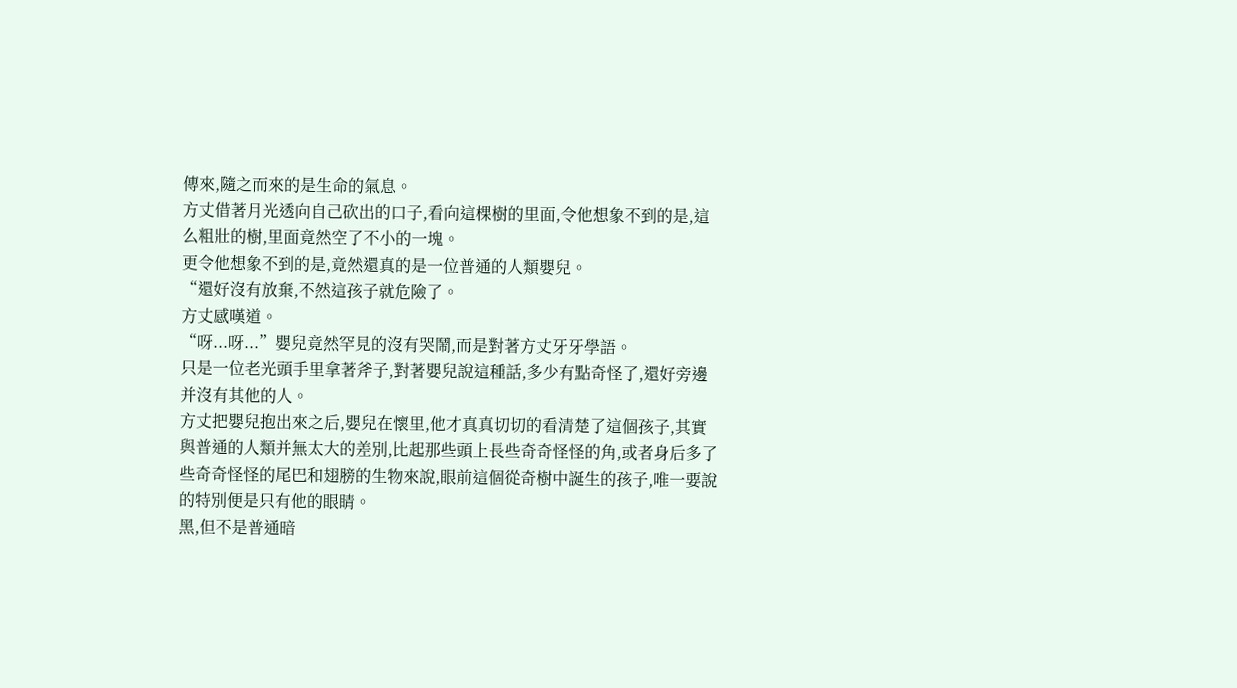傳來,隨之而來的是生命的氣息。
方丈借著月光透向自己砍出的口子,看向這棵樹的里面,令他想象不到的是,這么粗壯的樹,里面竟然空了不小的一塊。
更令他想象不到的是,竟然還真的是一位普通的人類嬰兒。
“還好沒有放棄,不然這孩子就危險了。
方丈感嘆道。
“呀...呀...”嬰兒竟然罕見的沒有哭鬧,而是對著方丈牙牙學語。
只是一位老光頭手里拿著斧子,對著嬰兒說這種話,多少有點奇怪了,還好旁邊并沒有其他的人。
方丈把嬰兒抱出來之后,嬰兒在懷里,他才真真切切的看清楚了這個孩子,其實與普通的人類并無太大的差別,比起那些頭上長些奇奇怪怪的角,或者身后多了些奇奇怪怪的尾巴和翅膀的生物來說,眼前這個從奇樹中誕生的孩子,唯一要說的特別便是只有他的眼睛。
黑,但不是普通暗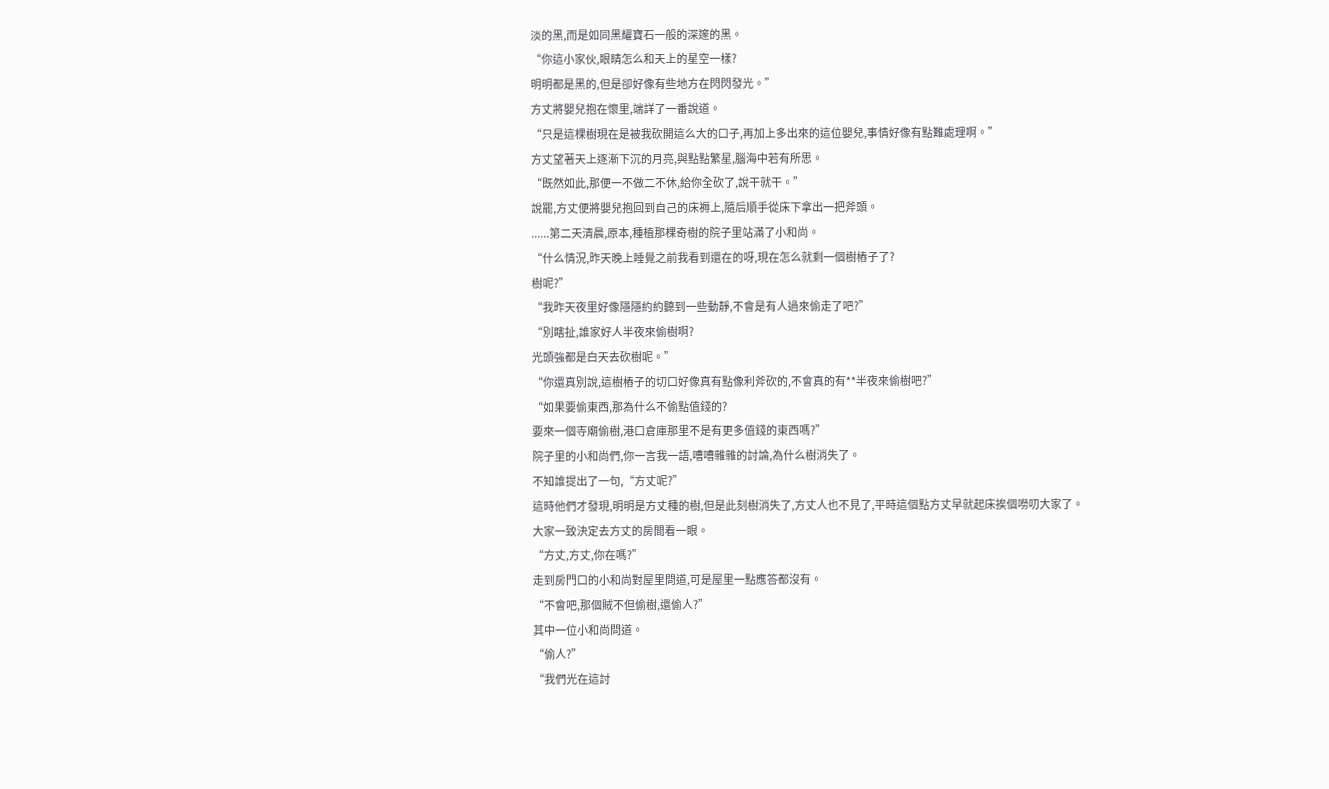淡的黑,而是如同黑耀寶石一般的深邃的黑。
“你這小家伙,眼睛怎么和天上的星空一樣?
明明都是黑的,但是卻好像有些地方在閃閃發光。”
方丈將嬰兒抱在懷里,端詳了一番說道。
“只是這棵樹現在是被我砍開這么大的口子,再加上多出來的這位嬰兒,事情好像有點難處理啊。”
方丈望著天上逐漸下沉的月亮,與點點繁星,腦海中若有所思。
“既然如此,那便一不做二不休,給你全砍了,說干就干。”
說罷,方丈便將嬰兒抱回到自己的床褥上,隨后順手從床下拿出一把斧頭。
......第二天清晨,原本,種植那棵奇樹的院子里站滿了小和尚。
“什么情況,昨天晚上睡覺之前我看到還在的呀,現在怎么就剩一個樹樁子了?
樹呢?”
“我昨天夜里好像隱隱約約聽到一些動靜,不會是有人過來偷走了吧?”
“別瞎扯,誰家好人半夜來偷樹啊?
光頭強都是白天去砍樹呢。”
“你還真別說,這樹樁子的切口好像真有點像利斧砍的,不會真的有**半夜來偷樹吧?”
“如果要偷東西,那為什么不偷點值錢的?
要來一個寺廟偷樹,港口倉庫那里不是有更多值錢的東西嗎?”
院子里的小和尚們,你一言我一語,嘈嘈雜雜的討論,為什么樹消失了。
不知誰提出了一句,“方丈呢?”
這時他們才發現,明明是方丈種的樹,但是此刻樹消失了,方丈人也不見了,平時這個點方丈早就起床挨個嘮叨大家了。
大家一致決定去方丈的房間看一眼。
“方丈,方丈,你在嗎?”
走到房門口的小和尚對屋里問道,可是屋里一點應答都沒有。
“不會吧,那個賊不但偷樹,還偷人?”
其中一位小和尚問道。
“偷人?”
“我們光在這討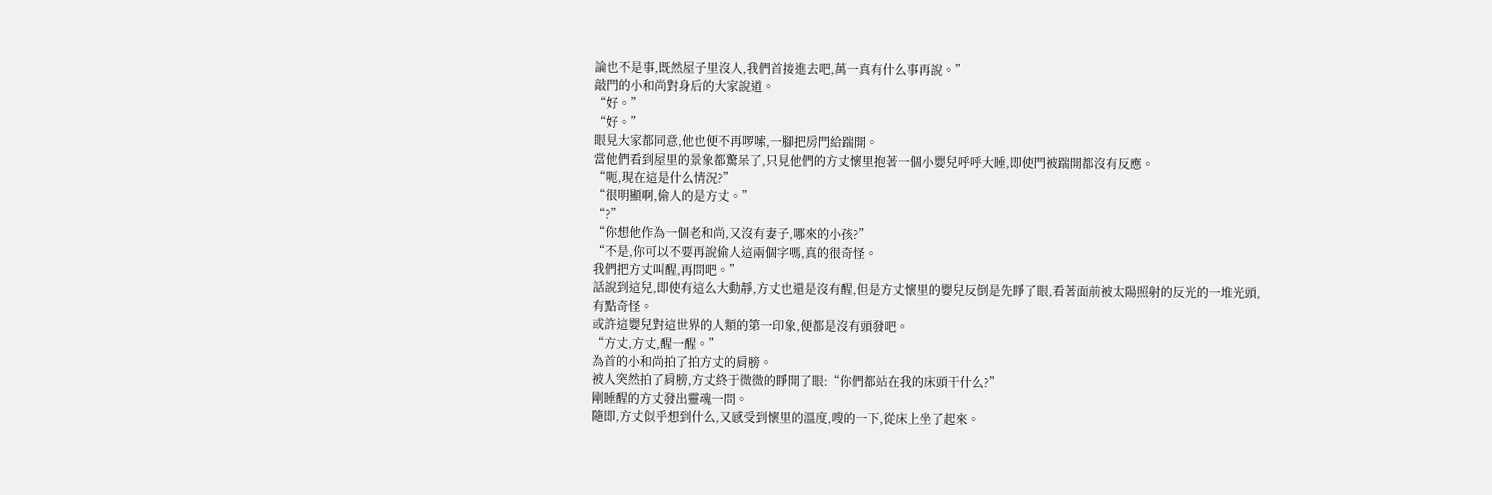論也不是事,既然屋子里沒人,我們首接進去吧,萬一真有什么事再說。”
敲門的小和尚對身后的大家說道。
“好。”
“好。”
眼見大家都同意,他也便不再啰嗦,一腳把房門給踹開。
當他們看到屋里的景象都驚呆了,只見他們的方丈懷里抱著一個小嬰兒呼呼大睡,即使門被踹開都沒有反應。
“呃,現在這是什么情況?”
“很明顯啊,偷人的是方丈。”
“?”
“你想他作為一個老和尚,又沒有妻子,哪來的小孩?”
“不是,你可以不要再說偷人這兩個字嗎,真的很奇怪。
我們把方丈叫醒,再問吧。”
話說到這兒,即使有這么大動靜,方丈也還是沒有醒,但是方丈懷里的嬰兒反倒是先睜了眼,看著面前被太陽照射的反光的一堆光頭,有點奇怪。
或許這嬰兒對這世界的人類的第一印象,便都是沒有頭發吧。
“方丈,方丈,醒一醒。”
為首的小和尚拍了拍方丈的肩膀。
被人突然拍了肩膀,方丈終于微微的睜開了眼:“你們都站在我的床頭干什么?”
剛睡醒的方丈發出靈魂一問。
隨即,方丈似乎想到什么,又感受到懷里的溫度,嗖的一下,從床上坐了起來。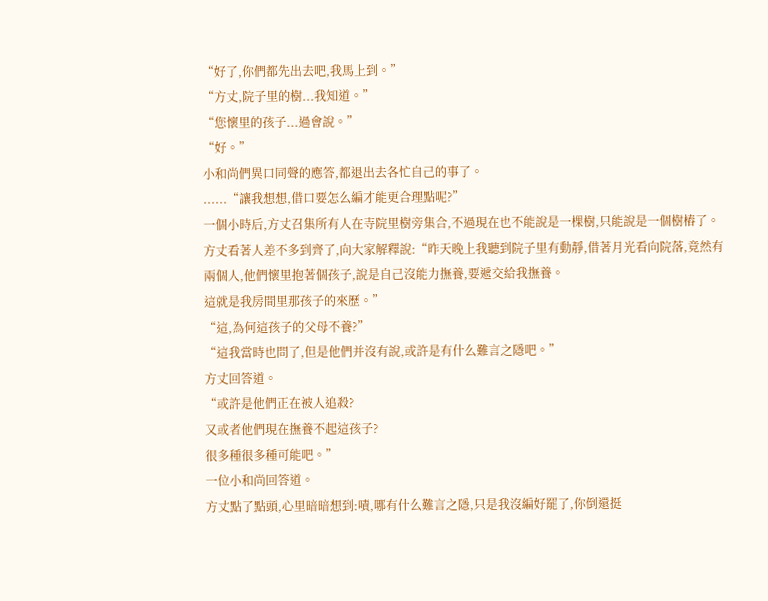“好了,你們都先出去吧,我馬上到。”
“方丈,院子里的樹...我知道。”
“您懷里的孩子...過會說。”
“好。”
小和尚們異口同聲的應答,都退出去各忙自己的事了。
......“讓我想想,借口要怎么編才能更合理點呢?”
一個小時后,方丈召集所有人在寺院里樹旁集合,不過現在也不能說是一棵樹,只能說是一個樹樁了。
方丈看著人差不多到齊了,向大家解釋說:“昨天晚上我聽到院子里有動靜,借著月光看向院落,竟然有兩個人,他們懷里抱著個孩子,說是自己沒能力撫養,要遞交給我撫養。
這就是我房間里那孩子的來歷。”
“這,為何這孩子的父母不養?”
“這我當時也問了,但是他們并沒有說,或許是有什么難言之隱吧。”
方丈回答道。
“或許是他們正在被人追殺?
又或者他們現在撫養不起這孩子?
很多種很多種可能吧。”
一位小和尚回答道。
方丈點了點頭,心里暗暗想到:嘖,哪有什么難言之隱,只是我沒編好罷了,你倒還挺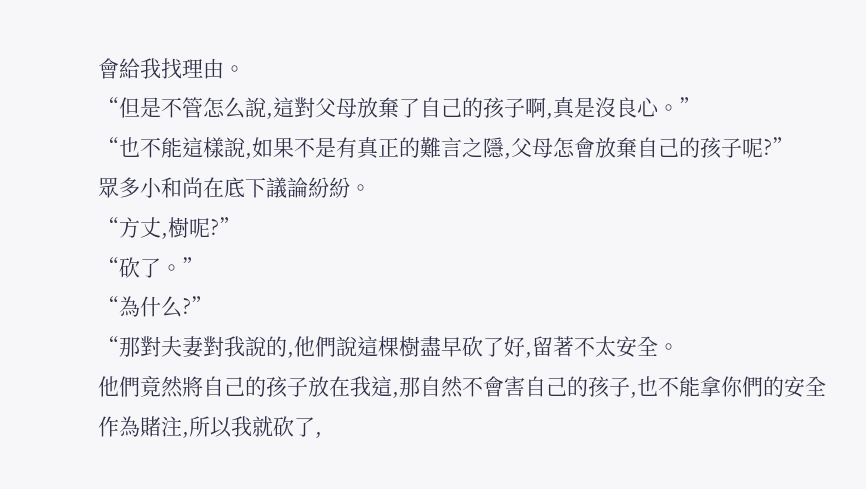會給我找理由。
“但是不管怎么說,這對父母放棄了自己的孩子啊,真是沒良心。”
“也不能這樣說,如果不是有真正的難言之隱,父母怎會放棄自己的孩子呢?”
眾多小和尚在底下議論紛紛。
“方丈,樹呢?”
“砍了。”
“為什么?”
“那對夫妻對我說的,他們說這棵樹盡早砍了好,留著不太安全。
他們竟然將自己的孩子放在我這,那自然不會害自己的孩子,也不能拿你們的安全作為賭注,所以我就砍了,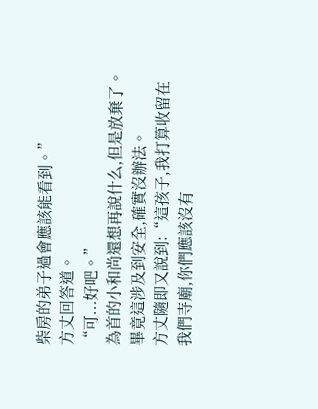柴房的弟子過會應該能看到。”
方丈回答道。
“可...好吧。”
為首的小和尚還想再說什么,但是放棄了。
畢竟這涉及到安全,確實沒辦法。
方丈隨即又說到:“這孩子,我打算收留在我們寺廟,你們應該沒有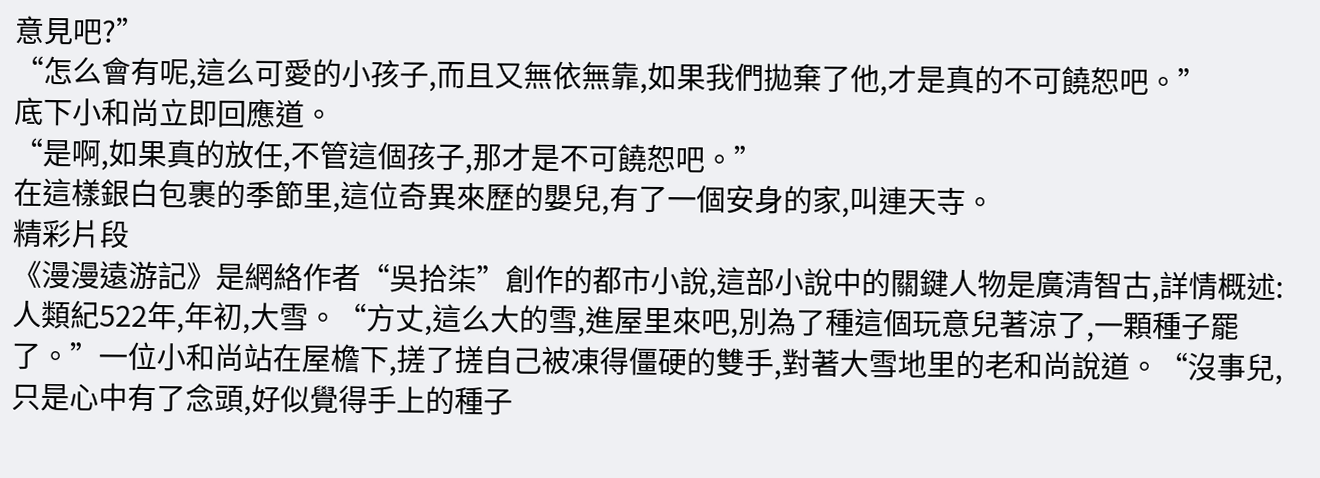意見吧?”
“怎么會有呢,這么可愛的小孩子,而且又無依無靠,如果我們拋棄了他,才是真的不可饒恕吧。”
底下小和尚立即回應道。
“是啊,如果真的放任,不管這個孩子,那才是不可饒恕吧。”
在這樣銀白包裹的季節里,這位奇異來歷的嬰兒,有了一個安身的家,叫連天寺。
精彩片段
《漫漫遠游記》是網絡作者“吳拾柒”創作的都市小說,這部小說中的關鍵人物是廣清智古,詳情概述:人類紀522年,年初,大雪。“方丈,這么大的雪,進屋里來吧,別為了種這個玩意兒著涼了,一顆種子罷了。”一位小和尚站在屋檐下,搓了搓自己被凍得僵硬的雙手,對著大雪地里的老和尚說道。“沒事兒,只是心中有了念頭,好似覺得手上的種子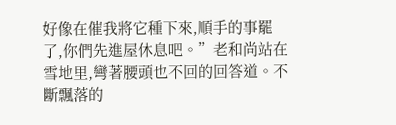好像在催我將它種下來,順手的事罷了,你們先進屋休息吧。”老和尚站在雪地里,彎著腰頭也不回的回答道。不斷飄落的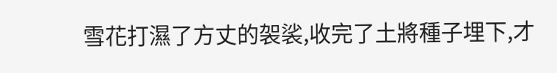雪花打濕了方丈的袈裟,收完了土將種子埋下,才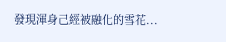發現渾身己經被融化的雪花...